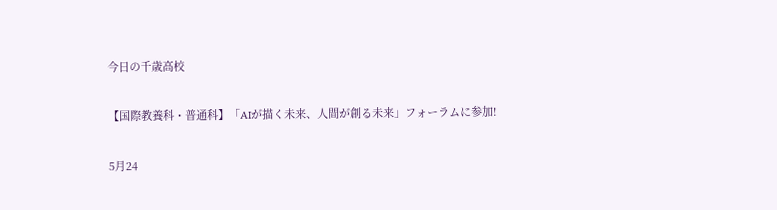今日の千歳高校

【国際教養科・普通科】「AIが描く未来、人間が創る未来」フォーラムに参加!

5月24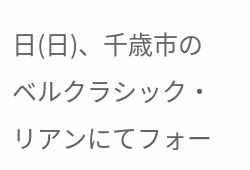日(日)、千歳市のベルクラシック・リアンにてフォー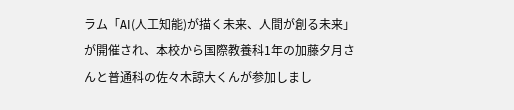ラム「AI(人工知能)が描く未来、人間が創る未来」が開催され、本校から国際教養科1年の加藤夕月さんと普通科の佐々木諒大くんが参加しまし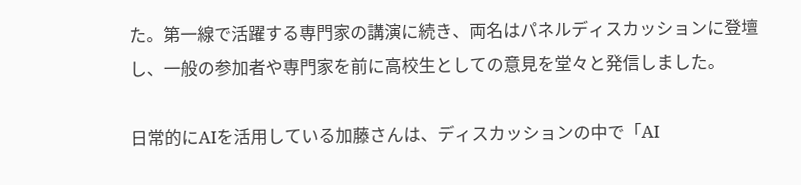た。第一線で活躍する専門家の講演に続き、両名はパネルディスカッションに登壇し、一般の参加者や専門家を前に高校生としての意見を堂々と発信しました。

日常的にAIを活用している加藤さんは、ディスカッションの中で「AI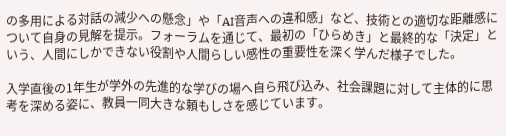の多用による対話の減少への懸念」や「AI音声への違和感」など、技術との適切な距離感について自身の見解を提示。フォーラムを通じて、最初の「ひらめき」と最終的な「決定」という、人間にしかできない役割や人間らしい感性の重要性を深く学んだ様子でした。

入学直後の1年生が学外の先進的な学びの場へ自ら飛び込み、社会課題に対して主体的に思考を深める姿に、教員一同大きな頼もしさを感じています。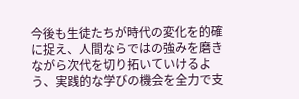今後も生徒たちが時代の変化を的確に捉え、人間ならではの強みを磨きながら次代を切り拓いていけるよう、実践的な学びの機会を全力で支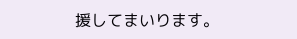援してまいります。